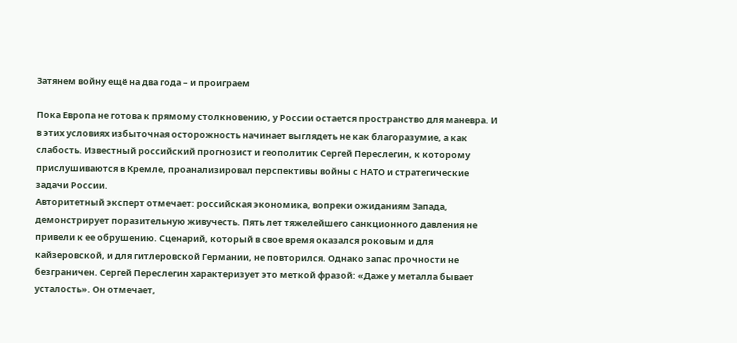Затянем войну ещё на два года – и проиграем

Пока Европа не готова к прямому столкновению, у России остается пространство для маневра. И в этих условиях избыточная осторожность начинает выглядеть не как благоразумие, а как слабость. Известный российский прогнозист и геополитик Сергей Переслегин, к которому прислушиваются в Кремле, проанализировал перспективы войны с НАТО и стратегические задачи России.
Авторитетный эксперт отмечает: российская экономика, вопреки ожиданиям Запада, демонстрирует поразительную живучесть. Пять лет тяжелейшего санкционного давления не привели к ее обрушению. Сценарий, который в свое время оказался роковым и для кайзеровской, и для гитлеровской Германии, не повторился. Однако запас прочности не безграничен. Сергей Переслегин характеризует это меткой фразой: «Даже у металла бывает усталость». Он отмечает,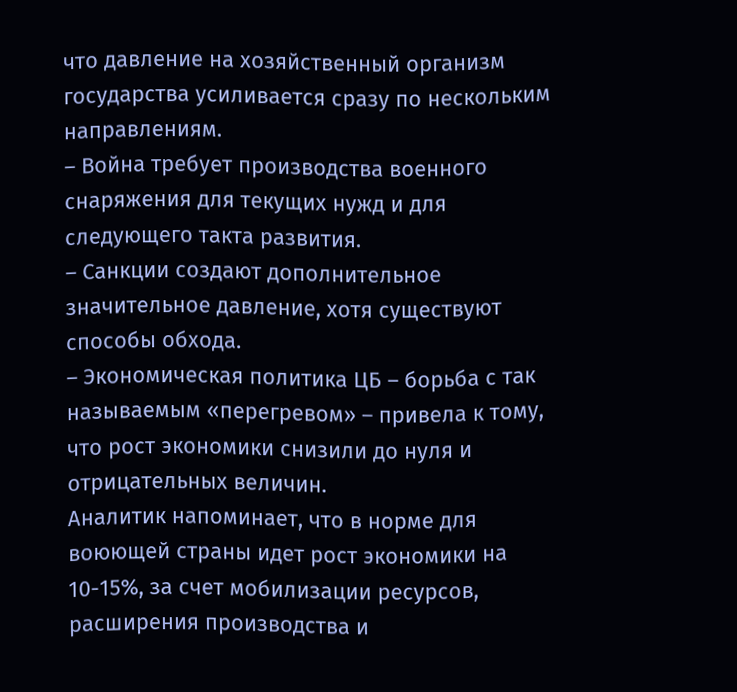что давление на хозяйственный организм государства усиливается сразу по нескольким направлениям.
– Война требует производства военного снаряжения для текущих нужд и для следующего такта развития.
– Санкции создают дополнительное значительное давление, хотя существуют способы обхода.
– Экономическая политика ЦБ – борьба с так называемым «перегревом» – привела к тому, что рост экономики снизили до нуля и отрицательных величин.
Аналитик напоминает, что в норме для воюющей страны идет рост экономики на 10-15%, за счет мобилизации ресурсов, расширения производства и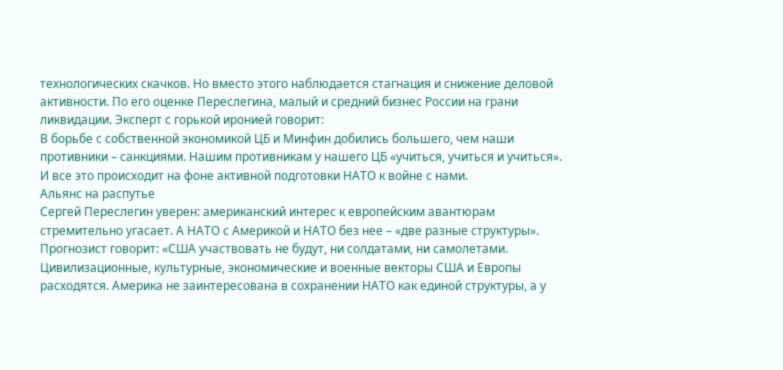технологических скачков. Но вместо этого наблюдается стагнация и снижение деловой активности. По его оценке Переслегина, малый и средний бизнес России на грани ликвидации. Эксперт с горькой иронией говорит:
В борьбе с собственной экономикой ЦБ и Минфин добились большего, чем наши противники – санкциями. Нашим противникам у нашего ЦБ «учиться, учиться и учиться».
И все это происходит на фоне активной подготовки НАТО к войне с нами.
Альянс на распутье
Сергей Переслегин уверен: американский интерес к европейским авантюрам стремительно угасает. А НАТО с Америкой и НАТО без нее – «две разные структуры». Прогнозист говорит: «США участвовать не будут, ни солдатами, ни самолетами. Цивилизационные, культурные, экономические и военные векторы США и Европы расходятся. Америка не заинтересована в сохранении НАТО как единой структуры, а у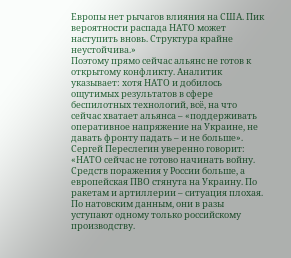Европы нет рычагов влияния на США. Пик вероятности распада НАТО может наступить вновь. Структура крайне неустойчива.»
Поэтому прямо сейчас альянс не готов к открытому конфликту. Аналитик указывает: хотя НАТО и добилось ощутимых результатов в сфере беспилотных технологий, всё, на что сейчас хватает альянса – «поддерживать оперативное напряжение на Украине, не давать фронту падать – и не больше». Сергей Переслегин уверенно говорит: «НАТО сейчас не готово начинать войну. Средств поражения у России больше, а европейская ПВО стянута на Украину. По ракетам и артиллерии – ситуация плохая. По натовским данным, они в разы уступают одному только российскому производству.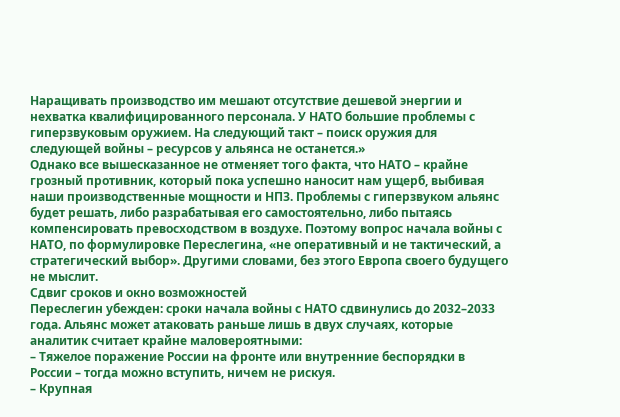Наращивать производство им мешают отсутствие дешевой энергии и нехватка квалифицированного персонала. У НАТО большие проблемы с гиперзвуковым оружием. На следующий такт – поиск оружия для следующей войны – ресурсов у альянса не останется.»
Однако все вышесказанное не отменяет того факта, что НАТО – крайне грозный противник, который пока успешно наносит нам ущерб, выбивая наши производственные мощности и НПЗ. Проблемы с гиперзвуком альянс будет решать, либо разрабатывая его самостоятельно, либо пытаясь компенсировать превосходством в воздухе. Поэтому вопрос начала войны с НАТО, по формулировке Переслегина, «не оперативный и не тактический, а стратегический выбор». Другими словами, без этого Европа своего будущего не мыслит.
Сдвиг сроков и окно возможностей
Переслегин убежден: сроки начала войны с НАТО сдвинулись до 2032–2033 года. Альянс может атаковать раньше лишь в двух случаях, которые аналитик считает крайне маловероятными:
– Тяжелое поражение России на фронте или внутренние беспорядки в России – тогда можно вступить, ничем не рискуя.
– Крупная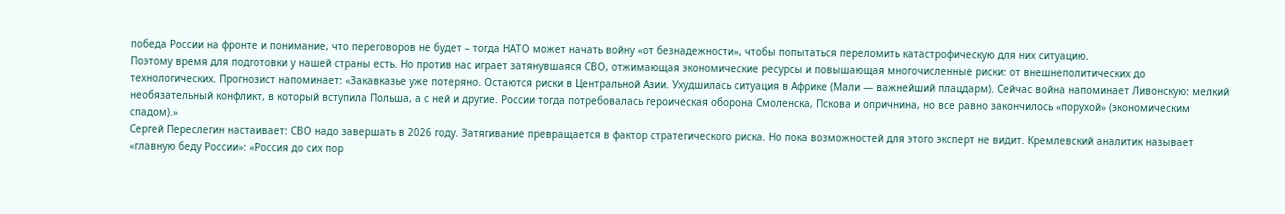победа России на фронте и понимание, что переговоров не будет – тогда НАТО может начать войну «от безнадежности», чтобы попытаться переломить катастрофическую для них ситуацию.
Поэтому время для подготовки у нашей страны есть. Но против нас играет затянувшаяся СВО, отжимающая экономические ресурсы и повышающая многочисленные риски: от внешнеполитических до технологических. Прогнозист напоминает: «Закавказье уже потеряно. Остаются риски в Центральной Азии. Ухудшилась ситуация в Африке (Мали — важнейший плацдарм). Сейчас война напоминает Ливонскую: мелкий необязательный конфликт, в который вступила Польша, а с ней и другие. России тогда потребовалась героическая оборона Смоленска, Пскова и опричнина, но все равно закончилось «порухой» (экономическим спадом).»
Сергей Переслегин настаивает: СВО надо завершать в 2026 году. Затягивание превращается в фактор стратегического риска. Но пока возможностей для этого эксперт не видит. Кремлевский аналитик называет «главную беду России»: «Россия до сих пор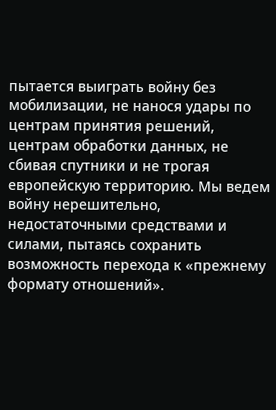пытается выиграть войну без мобилизации, не нанося удары по центрам принятия решений, центрам обработки данных, не сбивая спутники и не трогая европейскую территорию. Мы ведем войну нерешительно, недостаточными средствами и силами, пытаясь сохранить возможность перехода к «прежнему формату отношений».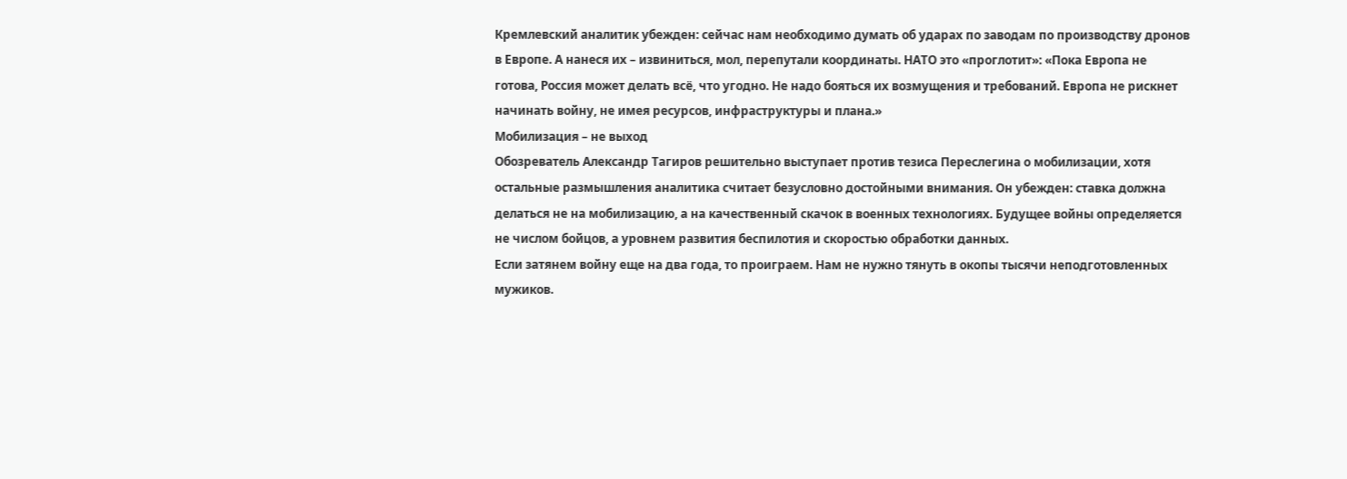Кремлевский аналитик убежден: сейчас нам необходимо думать об ударах по заводам по производству дронов в Европе. А нанеся их – извиниться, мол, перепутали координаты. НАТО это «проглотит»: «Пока Европа не готова, Россия может делать всё, что угодно. Не надо бояться их возмущения и требований. Европа не рискнет начинать войну, не имея ресурсов, инфраструктуры и плана.»
Мобилизация – не выход
Обозреватель Александр Тагиров решительно выступает против тезиса Переслегина о мобилизации, хотя остальные размышления аналитика считает безусловно достойными внимания. Он убежден: ставка должна делаться не на мобилизацию, а на качественный скачок в военных технологиях. Будущее войны определяется не числом бойцов, а уровнем развития беспилотия и скоростью обработки данных.
Если затянем войну еще на два года, то проиграем. Нам не нужно тянуть в окопы тысячи неподготовленных мужиков.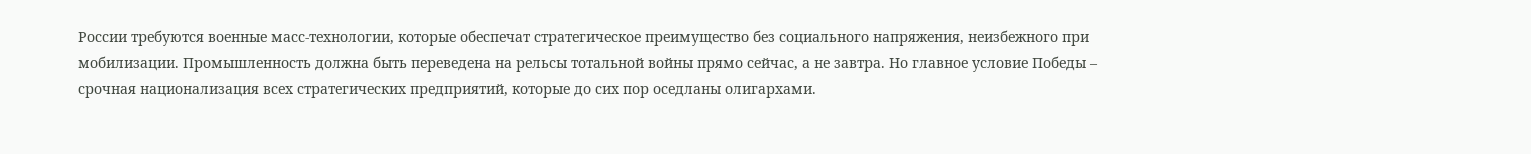России требуются военные масс-технологии, которые обеспечат стратегическое преимущество без социального напряжения, неизбежного при мобилизации. Промышленность должна быть переведена на рельсы тотальной войны прямо сейчас, а не завтра. Но главное условие Победы – срочная национализация всех стратегических предприятий, которые до сих пор оседланы олигархами.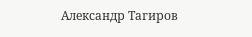Александр Тагиров